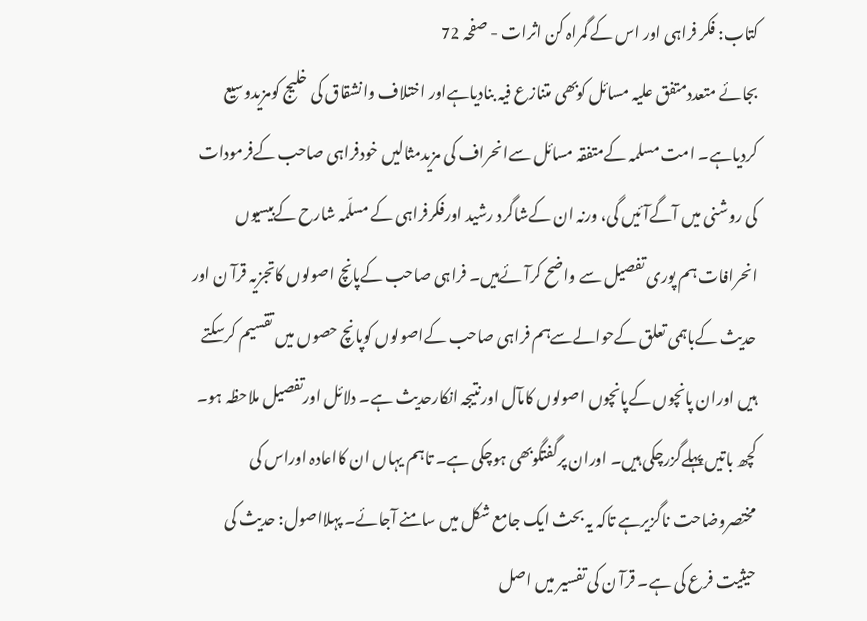کتاب: فکر فراہی اور اس کے گمراہ کن اثرات - صفحہ 72
بجائے متعددمتفق علیہ مسائل کوبھی متنازع فیہ بنادیاہےاور اختلاف وانشقاق کی خلیج کومزیدوسیع کردیاہے۔ امت مسلمہ کےمتفقہ مسائل سےانحراف کی مزیدمثالیں خودفراہی صاحب کےفرمودات کی روشنی میں آگےآئیں گی، ورنہ ان کےشاگرد رشید اورفکرفراہی کے مسلّمہ شارح کےبیسیوں انحرافات ہم پوری تفصیل سے واضح کرآئےہیں۔ فراہی صاحب کےپانچ اصولوں کاتجزیہ قرآ ن اور حدیث کےباہمی تعلق کےحوالےسےہم فراہی صاحب کےاصولوں کوپانچ حصوں میں تقسیم کرسکتے ہیں اوران پانچوں کےپانچوں اصولوں کامآل اورنتیجہ انکارحدیث ہے۔ دلائل اورتفصیل ملاحظہ ہو۔ کچھ باتیں پہلےگزرچکی ہیں۔ اوران پرگفتگوبھی ہوچکی ہے۔ تاہم یہاں ان کااعادہ اوراس کی مختصروضاحت ناگزیرہے تاکہ یہ بحث ایک جامع شکل میں سامنے آجائے۔ پہلااصول: حدیث کی حیثیت فرع کی ہے۔ قرآ ن کی تفسیر میں اصل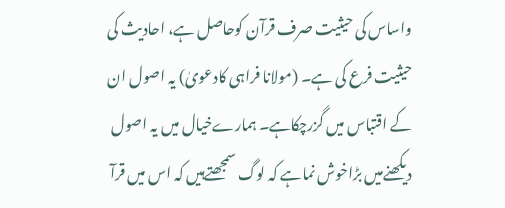واساس کی حیثیت صرف قرآن کوحاصل ہے، احادیث کی حیثیت فرع کی ہے۔ (مولانا فراہی کادعویٰ) یہ اصول ان کے اقتباس میں گزرچکاہے۔ ہمارےخیال میں یہ اصول دیکھنےمیں بڑاخوش نماہے کہ لوگ سمجھتےہیں کہ اس میں قرآ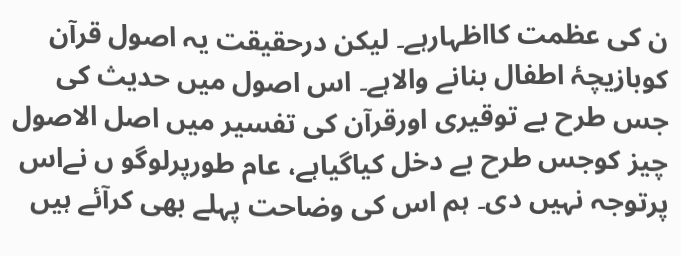ن کی عظمت کااظہارہے۔ لیکن درحقیقت یہ اصول قرآن کوبازیچۂ اطفال بنانے والاہے۔ اس اصول میں حدیث کی جس طرح بے توقیری اورقرآن کی تفسیر میں اصل الاصول چیز کوجس طرح بے دخل کیاگیاہے، عام طورپرلوگو ں نےاس پرتوجہ نہیں دی۔ ہم اس کی وضاحت پہلے بھی کرآئے ہیں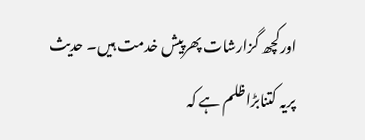اورکچھ گزارشات پھرپیش خدمت ہیں۔ حدیث پریہ کتنابڑاظلم ہے کہ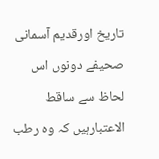تاریخ اورقدیم آسمانی صحیفے دونوں اس لحاظ سے ساقط الاعتبارہیں کہ وہ رطب